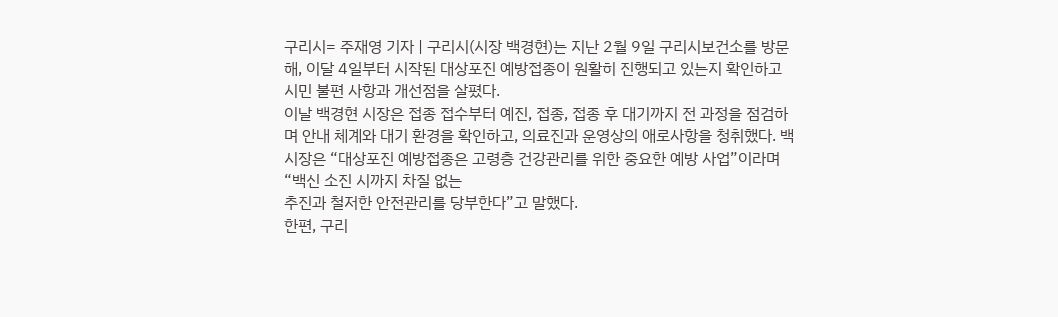구리시= 주재영 기자 | 구리시(시장 백경현)는 지난 2월 9일 구리시보건소를 방문해, 이달 4일부터 시작된 대상포진 예방접종이 원활히 진행되고 있는지 확인하고 시민 불편 사항과 개선점을 살폈다.
이날 백경현 시장은 접종 접수부터 예진, 접종, 접종 후 대기까지 전 과정을 점검하며 안내 체계와 대기 환경을 확인하고, 의료진과 운영상의 애로사항을 청취했다. 백 시장은 “대상포진 예방접종은 고령층 건강관리를 위한 중요한 예방 사업”이라며 “백신 소진 시까지 차질 없는
추진과 철저한 안전관리를 당부한다”고 말했다.
한편, 구리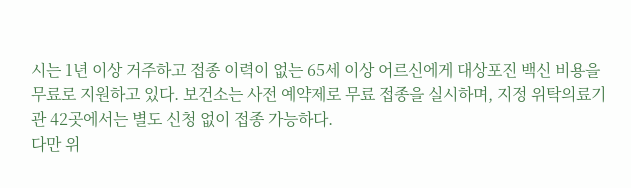시는 1년 이상 거주하고 접종 이력이 없는 65세 이상 어르신에게 대상포진 백신 비용을 무료로 지원하고 있다. 보건소는 사전 예약제로 무료 접종을 실시하며, 지정 위탁의료기관 42곳에서는 별도 신청 없이 접종 가능하다.
다만 위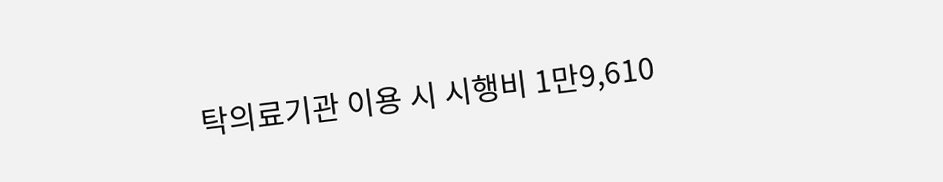탁의료기관 이용 시 시행비 1만9,610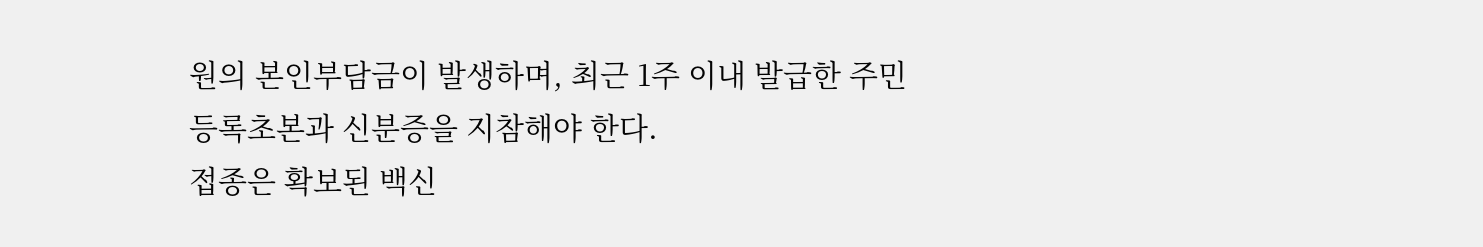원의 본인부담금이 발생하며, 최근 1주 이내 발급한 주민등록초본과 신분증을 지참해야 한다.
접종은 확보된 백신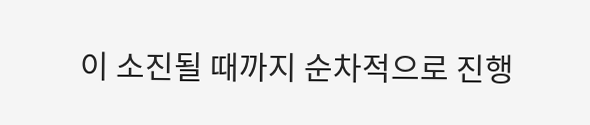이 소진될 때까지 순차적으로 진행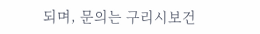되며, 문의는 구리시보건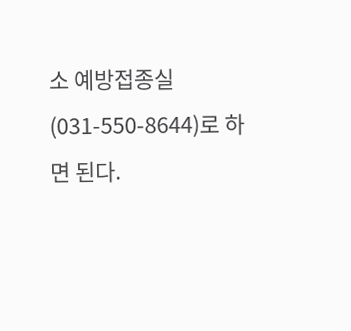소 예방접종실(031-550-8644)로 하면 된다.